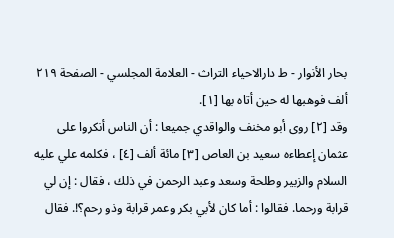بحار الأنوار - ط دارالاحیاء التراث - العلامة المجلسي - الصفحة ٢١٩
ألف فوهبها له حين أتاه بها [١].
وقد [٢] روى أبو مخنف والواقدي جميعا : أن الناس أنكروا على عثمان إعطاءه سعيد بن العاص [٣] مائة ألف [٤] ، فكلمه علي عليه السلام والزبير وطلحة وسعد وعبد الرحمن في ذلك ، فقال : إن لي قرابة ورحما. فقالوا : أما كان لأبي بكر وعمر قرابة وذو رحم؟!. فقال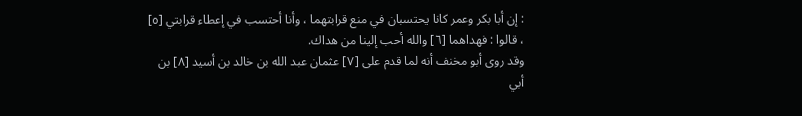: إن أبا بكر وعمر كانا يحتسبان في منع قرابتهما ، وأنا أحتسب في إعطاء قرابتي [٥] ، قالوا : فهداهما [٦] والله أحب إلينا من هداك.
وقد روى أبو مخنف أنه لما قدم على [٧] عثمان عبد الله بن خالد بن أسيد [٨] بن أبي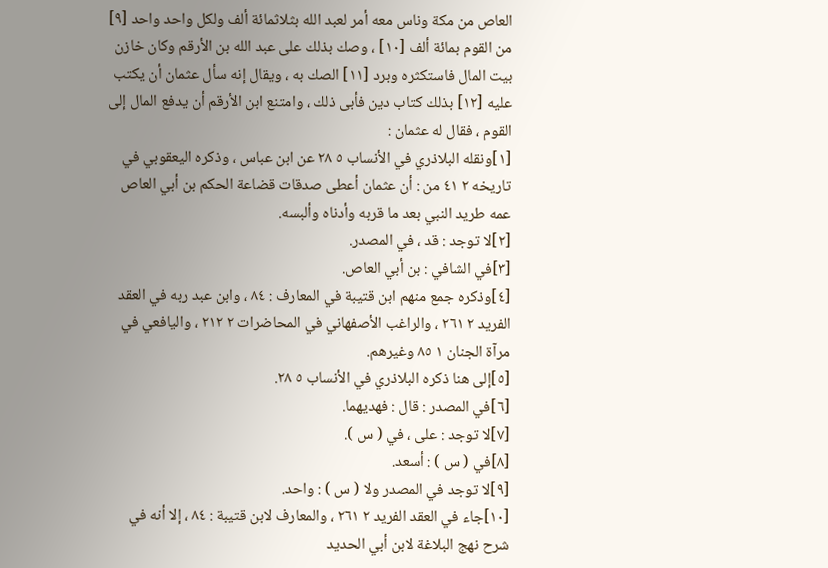العاص من مكة وناس معه أمر لعبد الله بثلاثمائة ألف ولكل واحد واحد [٩] من القوم بمائة ألف [١٠] ، وصك بذلك على عبد الله بن الأرقم وكان خازن بيت المال فاستكثره وبرد [١١] الصك به ، ويقال إنه سأل عثمان أن يكتب عليه [١٢] بذلك كتاب دين فأبى ذلك ، وامتنع ابن الأرقم أن يدفع المال إلى القوم ، فقال له عثمان :
[١]ونقله البلاذري في الأنساب ٥ ٢٨ عن ابن عباس ، وذكره اليعقوبي في تاريخه ٢ ٤١ من : أن عثمان أعطى صدقات قضاعة الحكم بن أبي العاص عمه طريد النبي بعد ما قربه وأدناه وألبسه.
[٢]لا توجد : قد ، في المصدر.
[٣]في الشافي : بن أبي العاص.
[٤]وذكره جمع منهم ابن قتيبة في المعارف : ٨٤ ، وابن عبد ربه في العقد الفريد ٢ ٢٦١ ، والراغب الأصفهاني في المحاضرات ٢ ٢١٢ ، واليافعي في مرآة الجنان ١ ٨٥ وغيرهم.
[٥]إلى هنا ذكره البلاذري في الأنساب ٥ ٢٨.
[٦]في المصدر : قال : فهديهما.
[٧]لا توجد : على ، في ( س ).
[٨]في ( س ) : أسعد.
[٩]لا توجد في المصدر ولا ( س ) : واحد.
[١٠]جاء في العقد الفريد ٢ ٢٦١ ، والمعارف لابن قتيبة : ٨٤ ، إلا أنه في شرح نهج البلاغة لابن أبي الحديد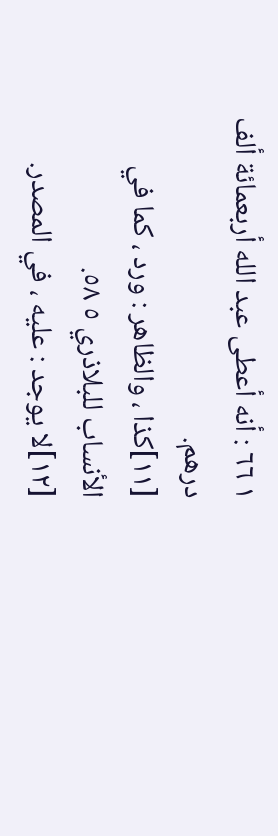١ ٦٦ : أنه أعطى عبد الله أربعمائة ألف درهم.
[١١]كذا ، والظاهر : ورد ، كما في الأنساب للبلاذري ٥ ٥٨.
[١٢]لا يوجد : عليه ، في المصدر.